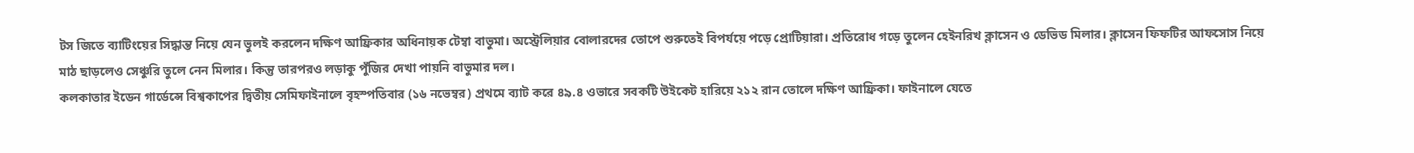টস জিতে ব্যাটিংয়ের সিদ্ধান্ত নিয়ে যেন ভুলই করলেন দক্ষিণ আফ্রিকার অধিনায়ক টেম্বা বাভুমা। অস্ট্রেলিয়ার বোলারদের তোপে শুরুতেই বিপর্যয়ে পড়ে প্রোটিয়ারা। প্রতিরোধ গড়ে তুলেন হেইনরিখ ক্লাসেন ও ডেভিড মিলার। ক্লাসেন ফিফটির আফসোস নিয়ে মাঠ ছাড়লেও সেঞ্চুরি তুলে নেন মিলার। কিন্তু তারপরও লড়াকু পুঁজির দেখা পায়নি বাভুমার দল।
কলকাতার ইডেন গার্ডেন্সে বিশ্বকাপের দ্বিতীয় সেমিফাইনালে বৃহস্পতিবার (১৬ নভেম্বর) প্রথমে ব্যাট করে ৪৯.৪ ওভারে সবকটি উইকেট হারিয়ে ২১২ রান তোলে দক্ষিণ আফ্রিকা। ফাইনালে যেতে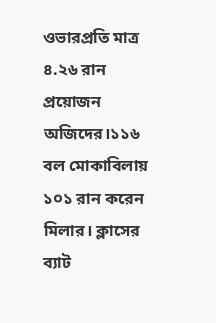ওভারপ্রতি মাত্র ৪.২৬ রান প্রয়োজন অজিদের।১১৬ বল মোকাবিলায় ১০১ রান করেন মিলার। ক্লাসের ব্যাট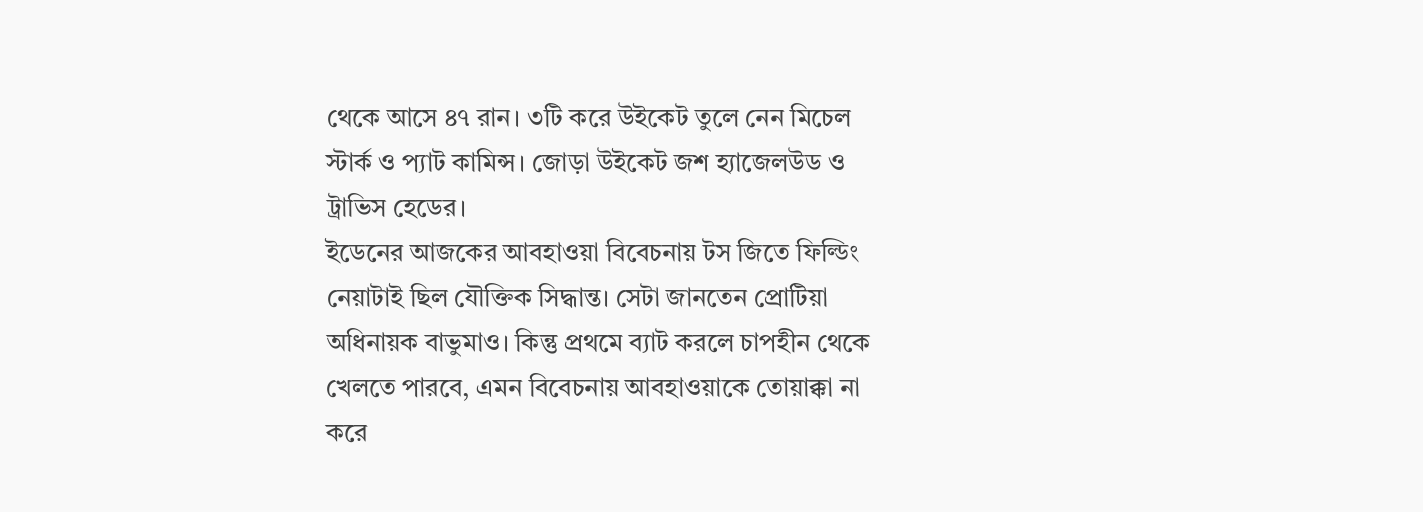থেকে আসে ৪৭ রান। ৩টি করে উইকেট তুলে নেন মিচেল স্টার্ক ও প্যাট কামিন্স। জোড়া উইকেট জশ হ্যাজেলউড ও ট্রাভিস হেডের।
ইডেনের আজকের আবহাওয়া বিবেচনায় টস জিতে ফিল্ডিং নেয়াটাই ছিল যৌক্তিক সিদ্ধান্ত। সেটা জানতেন প্রোটিয়া অধিনায়ক বাভুমাও। কিন্তু প্রথমে ব্যাট করলে চাপহীন থেকে খেলতে পারবে, এমন বিবেচনায় আবহাওয়াকে তোয়াক্কা না করে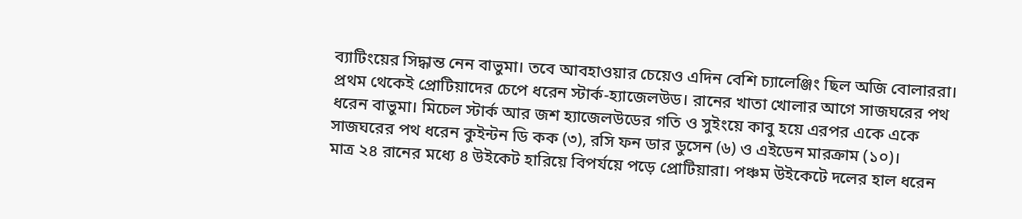ব্যাটিংয়ের সিদ্ধান্ত নেন বাভুমা। তবে আবহাওয়ার চেয়েও এদিন বেশি চ্যালেঞ্জিং ছিল অজি বোলাররা। প্রথম থেকেই প্রোটিয়াদের চেপে ধরেন স্টার্ক-হ্যাজেলউড। রানের খাতা খোলার আগে সাজঘরের পথ ধরেন বাভুমা। মিচেল স্টার্ক আর জশ হ্যাজেলউডের গতি ও সুইংয়ে কাবু হয়ে এরপর একে একে সাজঘরের পথ ধরেন কুইন্টন ডি কক (৩), রসি ফন ডার ডুসেন (৬) ও এইডেন মারক্রাম (১০)।
মাত্র ২৪ রানের মধ্যে ৪ উইকেট হারিয়ে বিপর্যয়ে পড়ে প্রোটিয়ারা। পঞ্চম উইকেটে দলের হাল ধরেন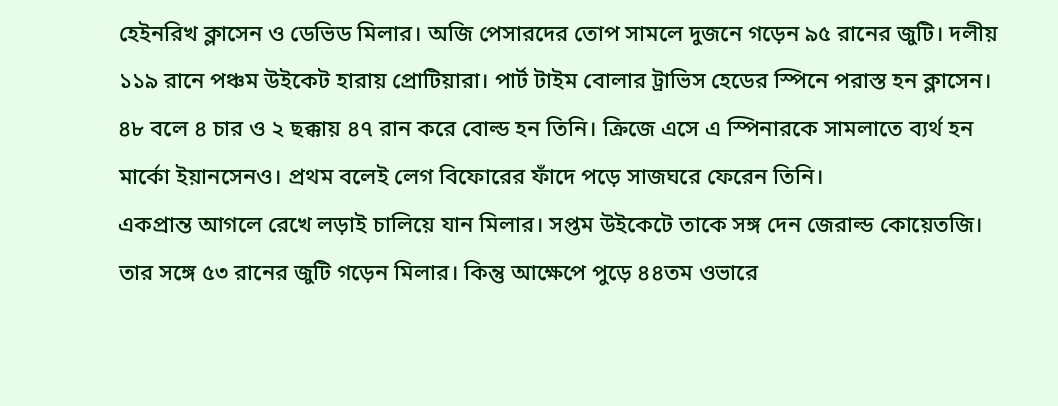হেইনরিখ ক্লাসেন ও ডেভিড মিলার। অজি পেসারদের তোপ সামলে দুজনে গড়েন ৯৫ রানের জুটি। দলীয় ১১৯ রানে পঞ্চম উইকেট হারায় প্রোটিয়ারা। পার্ট টাইম বোলার ট্রাভিস হেডের স্পিনে পরাস্ত হন ক্লাসেন। ৪৮ বলে ৪ চার ও ২ ছক্কায় ৪৭ রান করে বোল্ড হন তিনি। ক্রিজে এসে এ স্পিনারকে সামলাতে ব্যর্থ হন মার্কো ইয়ানসেনও। প্রথম বলেই লেগ বিফোরের ফাঁদে পড়ে সাজঘরে ফেরেন তিনি।
একপ্রান্ত আগলে রেখে লড়াই চালিয়ে যান মিলার। সপ্তম উইকেটে তাকে সঙ্গ দেন জেরাল্ড কোয়েতজি। তার সঙ্গে ৫৩ রানের জুটি গড়েন মিলার। কিন্তু আক্ষেপে পুড়ে ৪৪তম ওভারে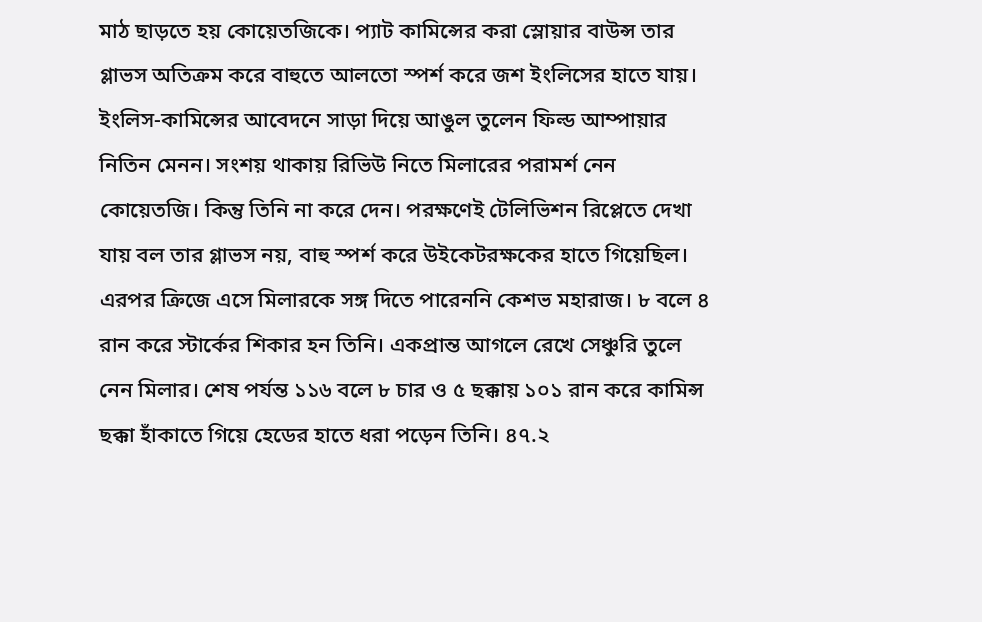মাঠ ছাড়তে হয় কোয়েতজিকে। প্যাট কামিন্সের করা স্লোয়ার বাউন্স তার গ্লাভস অতিক্রম করে বাহুতে আলতো স্পর্শ করে জশ ইংলিসের হাতে যায়। ইংলিস-কামিন্সের আবেদনে সাড়া দিয়ে আঙুল তুলেন ফিল্ড আম্পায়ার নিতিন মেনন। সংশয় থাকায় রিভিউ নিতে মিলারের পরামর্শ নেন কোয়েতজি। কিন্তু তিনি না করে দেন। পরক্ষণেই টেলিভিশন রিপ্লেতে দেখা যায় বল তার গ্লাভস নয়, বাহু স্পর্শ করে উইকেটরক্ষকের হাতে গিয়েছিল।
এরপর ক্রিজে এসে মিলারকে সঙ্গ দিতে পারেননি কেশভ মহারাজ। ৮ বলে ৪ রান করে স্টার্কের শিকার হন তিনি। একপ্রান্ত আগলে রেখে সেঞ্চুরি তুলে নেন মিলার। শেষ পর্যন্ত ১১৬ বলে ৮ চার ও ৫ ছক্কায় ১০১ রান করে কামিন্স ছক্কা হাঁকাতে গিয়ে হেডের হাতে ধরা পড়েন তিনি। ৪৭.২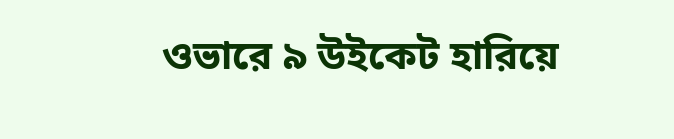ওভারে ৯ উইকেট হারিয়ে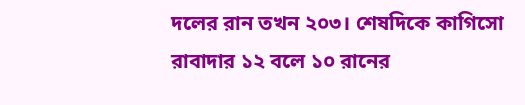দলের রান তখন ২০৩। শেষদিকে কাগিসো রাবাদার ১২ বলে ১০ রানের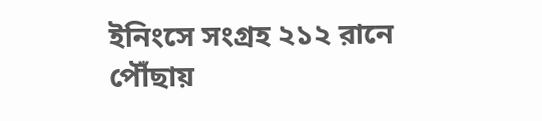ইনিংসে সংগ্রহ ২১২ রানে পৌঁছায়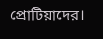প্রোটিয়াদের।